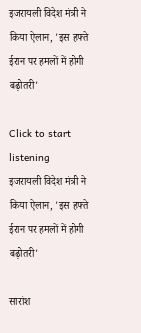इजरायली विदेश मंत्री ने किया ऐलान, 'इस हफ्ते ईरान पर हमलों में होगी बढ़ोतरी'

Click to start listening
इजरायली विदेश मंत्री ने किया ऐलान, 'इस हफ्ते ईरान पर हमलों में होगी बढ़ोतरी'

सारांश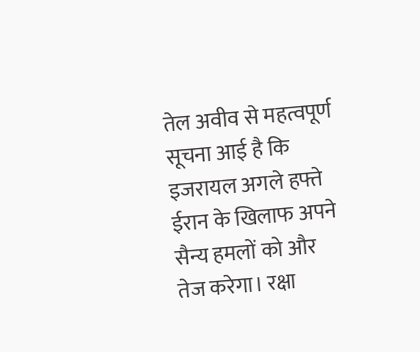तेल अवीव से महत्वपूर्ण सूचना आई है कि इजरायल अगले हफ्ते ईरान के खिलाफ अपने सैन्य हमलों को और तेज करेगा। रक्षा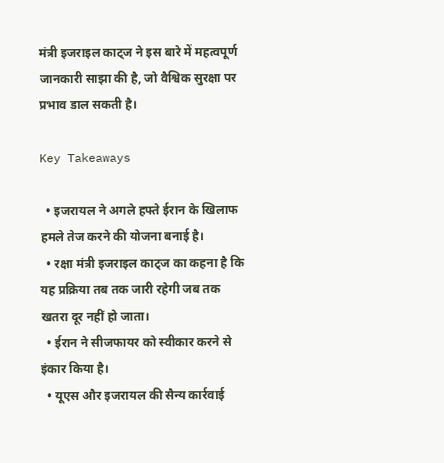मंत्री इजराइल काट्ज ने इस बारे में महत्वपूर्ण जानकारी साझा की है, जो वैश्विक सुरक्षा पर प्रभाव डाल सकती है।

Key Takeaways

  • इजरायल ने अगले हफ्ते ईरान के खिलाफ हमले तेज करने की योजना बनाई है।
  • रक्षा मंत्री इजराइल काट्ज का कहना है कि यह प्रक्रिया तब तक जारी रहेगी जब तक खतरा दूर नहीं हो जाता।
  • ईरान ने सीजफायर को स्वीकार करने से इंकार किया है।
  • यूएस और इजरायल की सैन्य कार्रवाई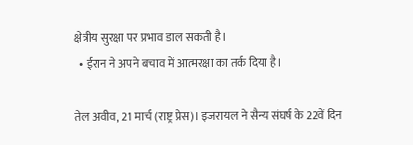क्षेत्रीय सुरक्षा पर प्रभाव डाल सकती है।
  • ईरान ने अपने बचाव में आत्मरक्षा का तर्क दिया है।

तेल अवीव, 21 मार्च (राष्ट्र प्रेस)। इजरायल ने सैन्य संघर्ष के 22वें दिन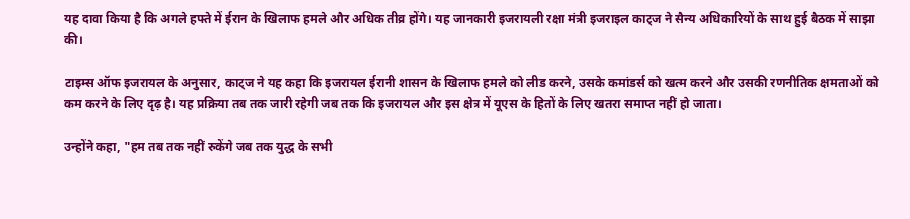यह दावा किया है कि अगले हफ्ते में ईरान के खिलाफ हमले और अधिक तीव्र होंगे। यह जानकारी इजरायली रक्षा मंत्री इजराइल काट्ज ने सैन्य अधिकारियों के साथ हुई बैठक में साझा की।

टाइम्स ऑफ इजरायल के अनुसार, काट्ज ने यह कहा कि इजरायल ईरानी शासन के खिलाफ हमले को लीड करने, उसके कमांडर्स को खत्म करने और उसकी रणनीतिक क्षमताओं को कम करने के लिए दृढ़ है। यह प्रक्रिया तब तक जारी रहेगी जब तक कि इजरायल और इस क्षेत्र में यूएस के हितों के लिए खतरा समाप्त नहीं हो जाता।

उन्होंने कहा, "हम तब तक नहीं रुकेंगे जब तक युद्ध के सभी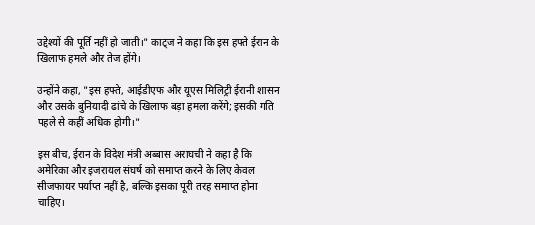उद्देश्यों की पूर्ति नहीं हो जाती।" काट्ज ने कहा कि इस हफ्ते ईरान के खिलाफ हमले और तेज होंगे।

उन्होंने कहा, "इस हफ्ते, आईडीएफ और यूएस मिलिट्री ईरानी शासन और उसके बुनियादी ढांचे के खिलाफ बड़ा हमला करेंगे; इसकी गति पहले से कहीं अधिक होगी।"

इस बीच, ईरान के विदेश मंत्री अब्बास अराघची ने कहा है कि अमेरिका और इजरायल संघर्ष को समाप्त करने के लिए केवल सीजफायर पर्याप्त नहीं है, बल्कि इसका पूरी तरह समाप्त होना चाहिए।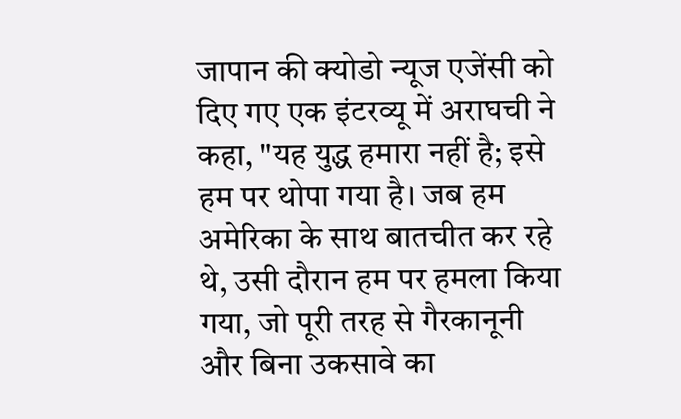जापान की क्योडो न्यूज एजेंसी को दिए गए एक इंटरव्यू में अराघची ने कहा, "यह युद्ध हमारा नहीं है; इसे हम पर थोपा गया है। जब हम अमेरिका के साथ बातचीत कर रहे थे, उसी दौरान हम पर हमला किया गया, जो पूरी तरह से गैरकानूनी और बिना उकसावे का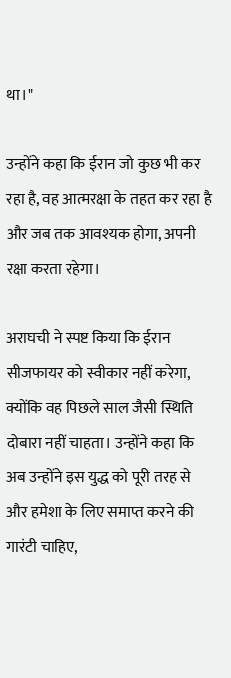था।"

उन्होंने कहा कि ईरान जो कुछ भी कर रहा है, वह आत्मरक्षा के तहत कर रहा है और जब तक आवश्यक होगा, अपनी रक्षा करता रहेगा।

अराघची ने स्पष्ट किया कि ईरान सीजफायर को स्वीकार नहीं करेगा, क्योंकि वह पिछले साल जैसी स्थिति दोबारा नहीं चाहता। उन्होंने कहा कि अब उन्होंने इस युद्ध को पूरी तरह से और हमेशा के लिए समाप्त करने की गारंटी चाहिए,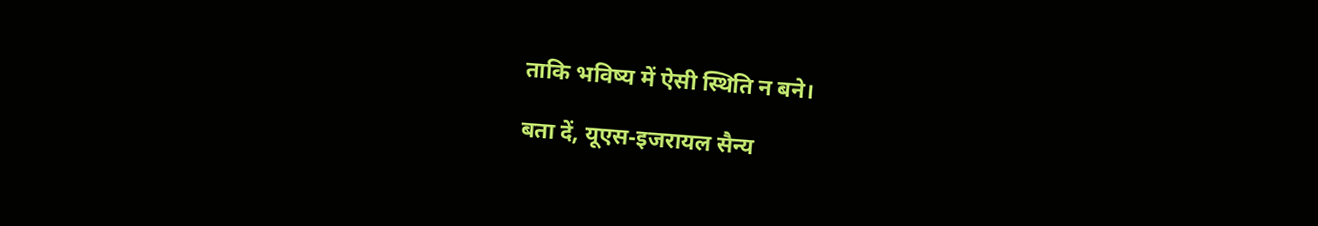ताकि भविष्य में ऐसी स्थिति न बने।

बता दें, यूएस-इजरायल सैन्य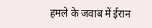हमले के जवाब में ईरान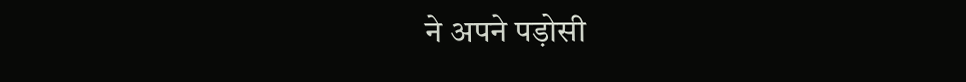ने अपने पड़ोसी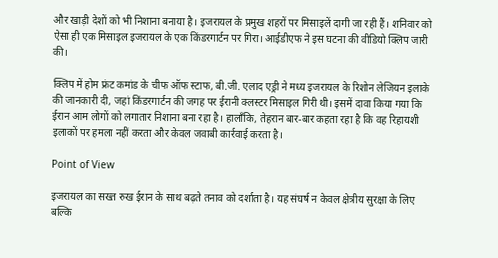और खाड़ी देशों को भी निशाना बनाया है। इजरायल के प्रमुख शहरों पर मिसाइलें दागी जा रही हैं। शनिवार को ऐसा ही एक मिसाइल इजरायल के एक किंडरगार्टन पर गिरा। आईडीएफ ने इस घटना की वीडियो क्लिप जारी की।

क्लिप में होम फ्रंट कमांड के चीफ ऑफ स्टाफ, बी.जी. एलाद एड्री ने मध्य इजरायल के रिशोन लेजियन इलाके की जानकारी दी, जहां किंडरगार्टन की जगह पर ईरानी क्लस्टर मिसाइल गिरी थी। इसमें दावा किया गया कि ईरान आम लोगों को लगातार निशाना बना रहा है। हालाँकि, तेहरान बार-बार कहता रहा है कि वह रिहायशी इलाकों पर हमला नहीं करता और केवल जवाबी कार्रवाई करता है।

Point of View

इजरायल का सख्त रुख ईरान के साथ बढ़ते तनाव को दर्शाता है। यह संघर्ष न केवल क्षेत्रीय सुरक्षा के लिए बल्कि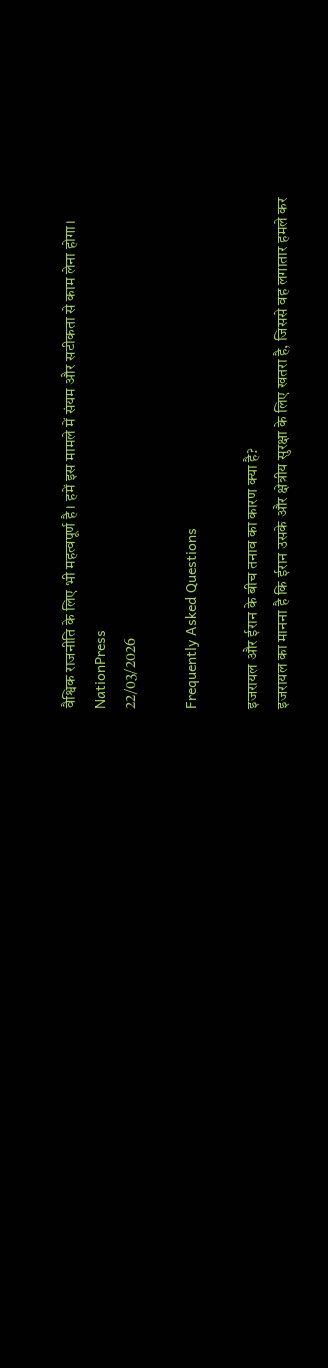वैश्विक राजनीति के लिए भी महत्वपूर्ण है। हमें इस मामले में संयम और सटीकता से काम लेना होगा।
NationPress
22/03/2026

Frequently Asked Questions

इजरायल और ईरान के बीच तनाव का कारण क्या है?
इजरायल का मानना है कि ईरान उसके और क्षेत्रीय सुरक्षा के लिए खतरा है, जिससे वह लगातार हमले कर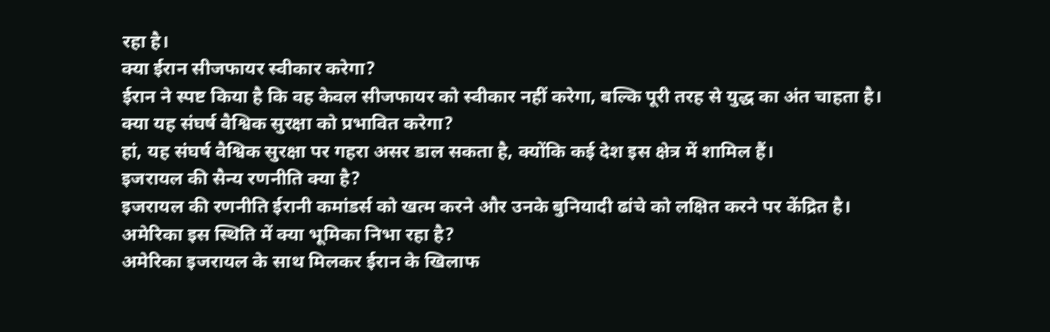रहा है।
क्या ईरान सीजफायर स्वीकार करेगा?
ईरान ने स्पष्ट किया है कि वह केवल सीजफायर को स्वीकार नहीं करेगा, बल्कि पूरी तरह से युद्ध का अंत चाहता है।
क्या यह संघर्ष वैश्विक सुरक्षा को प्रभावित करेगा?
हां, यह संघर्ष वैश्विक सुरक्षा पर गहरा असर डाल सकता है, क्योंकि कई देश इस क्षेत्र में शामिल हैं।
इजरायल की सैन्य रणनीति क्या है?
इजरायल की रणनीति ईरानी कमांडर्स को खत्म करने और उनके बुनियादी ढांचे को लक्षित करने पर केंद्रित है।
अमेरिका इस स्थिति में क्या भूमिका निभा रहा है?
अमेरिका इजरायल के साथ मिलकर ईरान के खिलाफ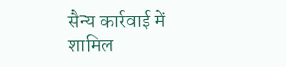सैन्य कार्रवाई में शामिल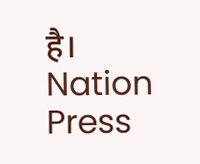है।
Nation Press